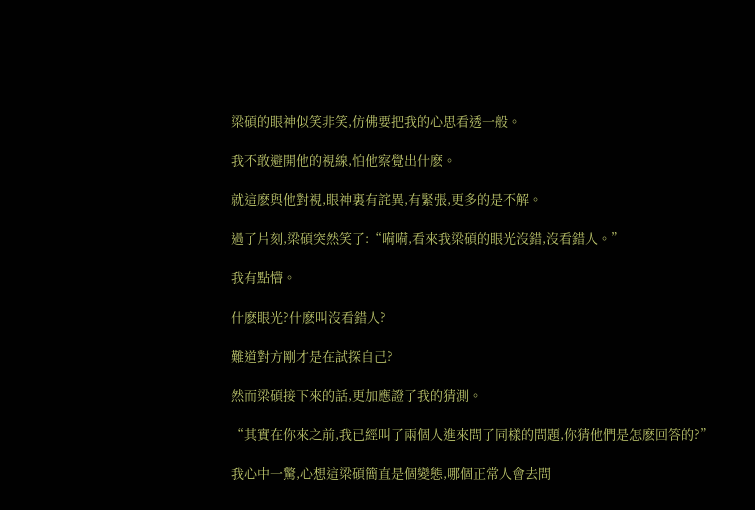梁碩的眼神似笑非笑,仿佛要把我的心思看透一般。

我不敢避開他的視線,怕他察覺出什麽。

就這麽與他對視,眼神裏有詫異,有緊張,更多的是不解。

過了片刻,梁碩突然笑了:“嗬嗬,看來我梁碩的眼光沒錯,沒看錯人。”

我有點懵。

什麽眼光?什麽叫沒看錯人?

難道對方剛才是在試探自己?

然而梁碩接下來的話,更加應證了我的猜測。

“其實在你來之前,我已經叫了兩個人進來問了同樣的問題,你猜他們是怎麽回答的?”

我心中一驚,心想這梁碩簡直是個變態,哪個正常人會去問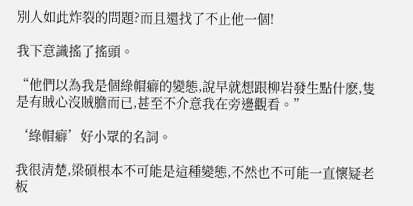別人如此炸裂的問題?而且還找了不止他一個!

我下意識搖了搖頭。

“他們以為我是個綠帽癖的變態,說早就想跟柳岩發生點什麽,隻是有賊心沒賊膽而已,甚至不介意我在旁邊觀看。”

‘綠帽癖’好小眾的名詞。

我很清楚,梁碩根本不可能是這種變態,不然也不可能一直懷疑老板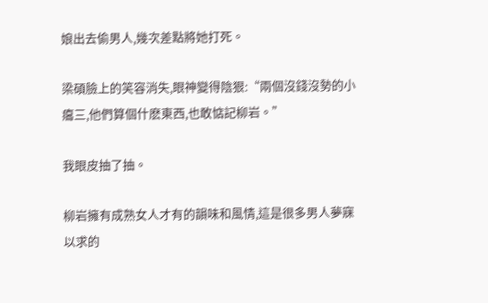娘出去偷男人,幾次差點將她打死。

梁碩臉上的笑容消失,眼神變得陰狠:“兩個沒錢沒勢的小癟三,他們算個什麽東西,也敢惦記柳岩。”

我眼皮抽了抽。

柳岩擁有成熟女人才有的韻味和風情,這是很多男人夢寐以求的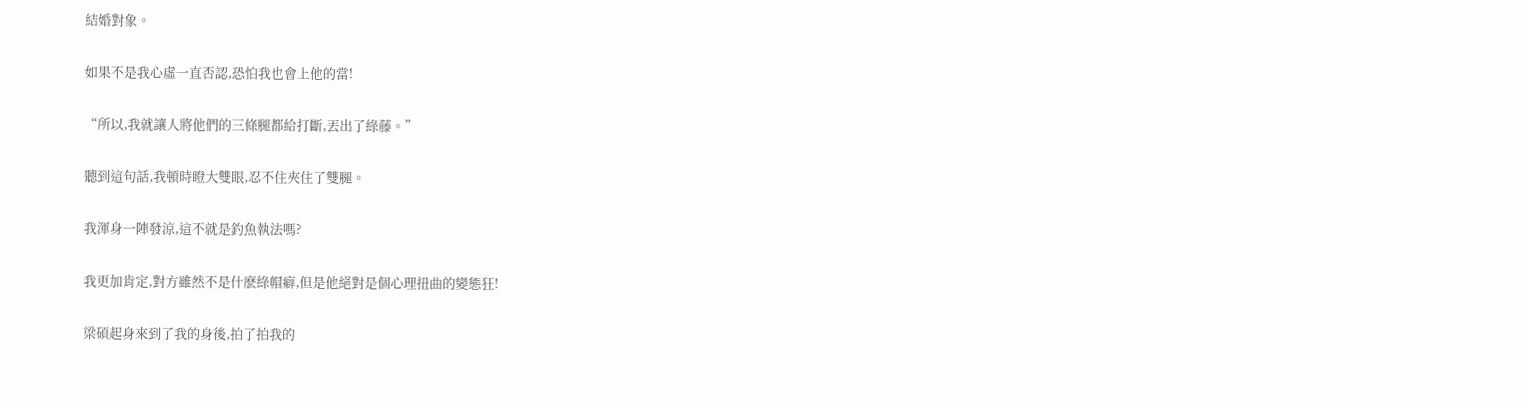結婚對象。

如果不是我心虛一直否認,恐怕我也會上他的當!

“所以,我就讓人將他們的三條腿都給打斷,丟出了綠藤。”

聽到這句話,我頓時瞪大雙眼,忍不住夾住了雙腿。

我渾身一陣發涼,這不就是釣魚執法嗎?

我更加肯定,對方雖然不是什麽綠帽癖,但是他絕對是個心理扭曲的變態狂!

梁碩起身來到了我的身後,拍了拍我的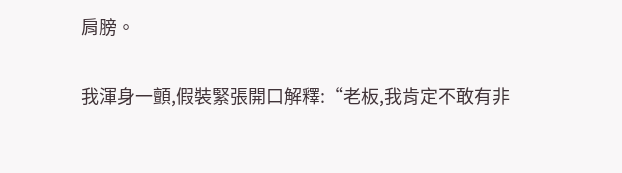肩膀。

我渾身一顫,假裝緊張開口解釋:“老板,我肯定不敢有非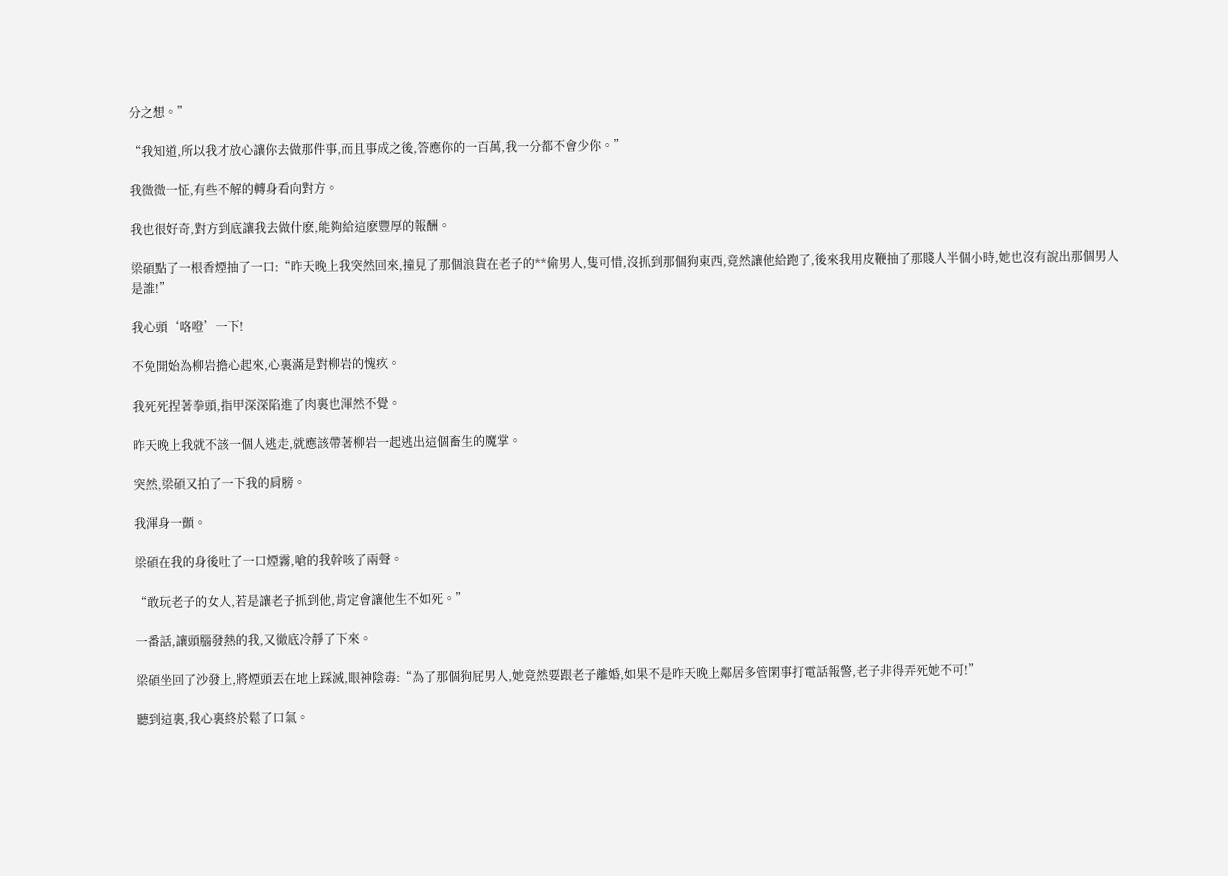分之想。”

“我知道,所以我才放心讓你去做那件事,而且事成之後,答應你的一百萬,我一分都不會少你。”

我微微一怔,有些不解的轉身看向對方。

我也很好奇,對方到底讓我去做什麽,能夠給這麽豐厚的報酬。

梁碩點了一根香煙抽了一口:“昨天晚上我突然回來,撞見了那個浪貨在老子的**偷男人,隻可惜,沒抓到那個狗東西,竟然讓他給跑了,後來我用皮鞭抽了那賤人半個小時,她也沒有說出那個男人是誰!”

我心頭‘咯噔’一下!

不免開始為柳岩擔心起來,心裏滿是對柳岩的愧疚。

我死死捏著拳頭,指甲深深陷進了肉裏也渾然不覺。

昨天晚上我就不該一個人逃走,就應該帶著柳岩一起逃出這個畜生的魔掌。

突然,梁碩又拍了一下我的肩膀。

我渾身一顫。

梁碩在我的身後吐了一口煙霧,嗆的我幹咳了兩聲。

“敢玩老子的女人,若是讓老子抓到他,肯定會讓他生不如死。”

一番話,讓頭腦發熱的我,又徹底冷靜了下來。

梁碩坐回了沙發上,將煙頭丟在地上踩滅,眼神陰毒:“為了那個狗屁男人,她竟然要跟老子離婚,如果不是昨天晚上鄰居多管閑事打電話報警,老子非得弄死她不可!”

聽到這裏,我心裏終於鬆了口氣。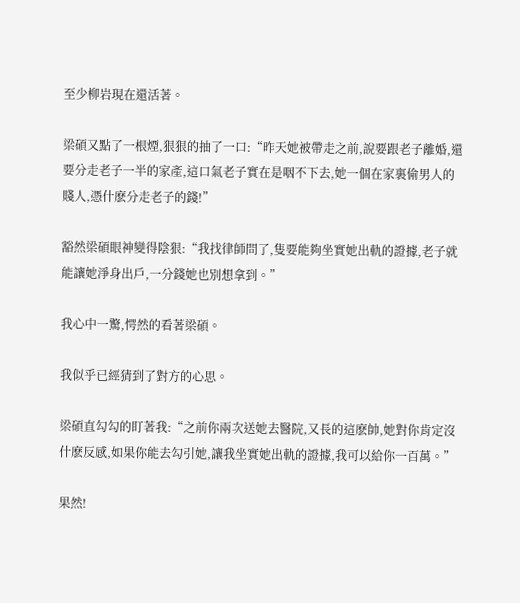至少柳岩現在還活著。

梁碩又點了一根煙,狠狠的抽了一口:“昨天她被帶走之前,說要跟老子離婚,還要分走老子一半的家產,這口氣老子實在是咽不下去,她一個在家裏偷男人的賤人,憑什麽分走老子的錢!”

豁然梁碩眼神變得陰狠:“我找律師問了,隻要能夠坐實她出軌的證據,老子就能讓她淨身出戶,一分錢她也別想拿到。”

我心中一驚,愕然的看著梁碩。

我似乎已經猜到了對方的心思。

梁碩直勾勾的盯著我:“之前你兩次送她去醫院,又長的這麽帥,她對你肯定沒什麽反感,如果你能去勾引她,讓我坐實她出軌的證據,我可以給你一百萬。”

果然!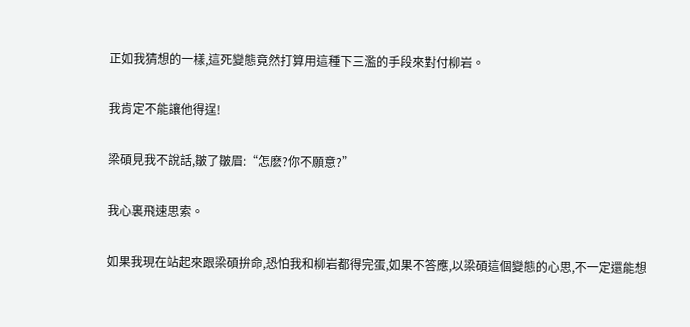正如我猜想的一樣,這死變態竟然打算用這種下三濫的手段來對付柳岩。

我肯定不能讓他得逞!

梁碩見我不說話,皺了皺眉:“怎麽?你不願意?”

我心裏飛速思索。

如果我現在站起來跟梁碩拚命,恐怕我和柳岩都得完蛋,如果不答應,以梁碩這個變態的心思,不一定還能想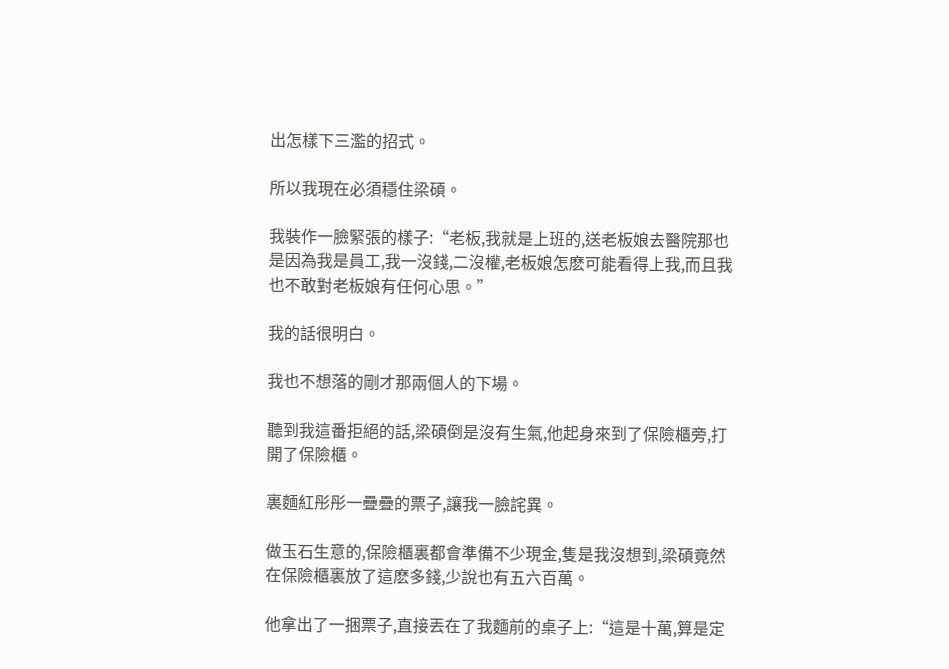出怎樣下三濫的招式。

所以我現在必須穩住梁碩。

我裝作一臉緊張的樣子:“老板,我就是上班的,送老板娘去醫院那也是因為我是員工,我一沒錢,二沒權,老板娘怎麽可能看得上我,而且我也不敢對老板娘有任何心思。”

我的話很明白。

我也不想落的剛才那兩個人的下場。

聽到我這番拒絕的話,梁碩倒是沒有生氣,他起身來到了保險櫃旁,打開了保險櫃。

裏麵紅彤彤一疊疊的票子,讓我一臉詫異。

做玉石生意的,保險櫃裏都會準備不少現金,隻是我沒想到,梁碩竟然在保險櫃裏放了這麽多錢,少說也有五六百萬。

他拿出了一捆票子,直接丟在了我麵前的桌子上:“這是十萬,算是定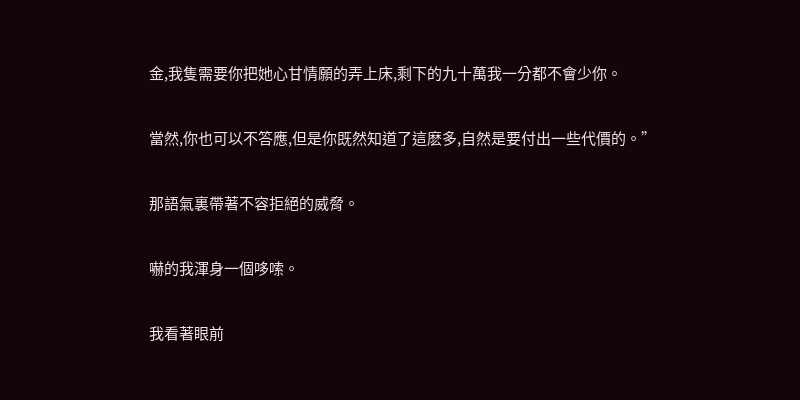金,我隻需要你把她心甘情願的弄上床,剩下的九十萬我一分都不會少你。

當然,你也可以不答應,但是你既然知道了這麽多,自然是要付出一些代價的。”

那語氣裏帶著不容拒絕的威脅。

嚇的我渾身一個哆嗦。

我看著眼前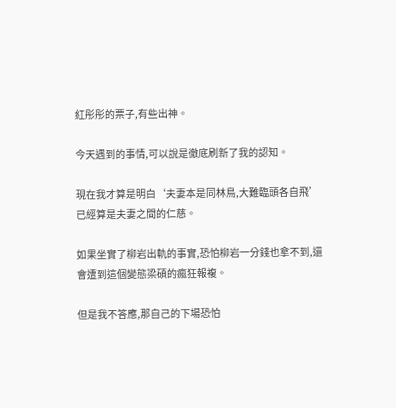紅彤彤的票子,有些出神。

今天遇到的事情,可以說是徹底刷新了我的認知。

現在我才算是明白‘夫妻本是同林鳥,大難臨頭各自飛’已經算是夫妻之間的仁慈。

如果坐實了柳岩出軌的事實,恐怕柳岩一分錢也拿不到,還會遭到這個變態梁碩的瘋狂報複。

但是我不答應,那自己的下場恐怕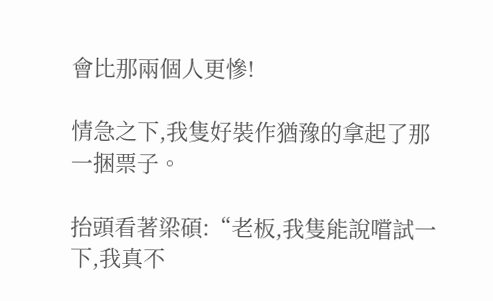會比那兩個人更慘!

情急之下,我隻好裝作猶豫的拿起了那一捆票子。

抬頭看著梁碩:“老板,我隻能說嚐試一下,我真不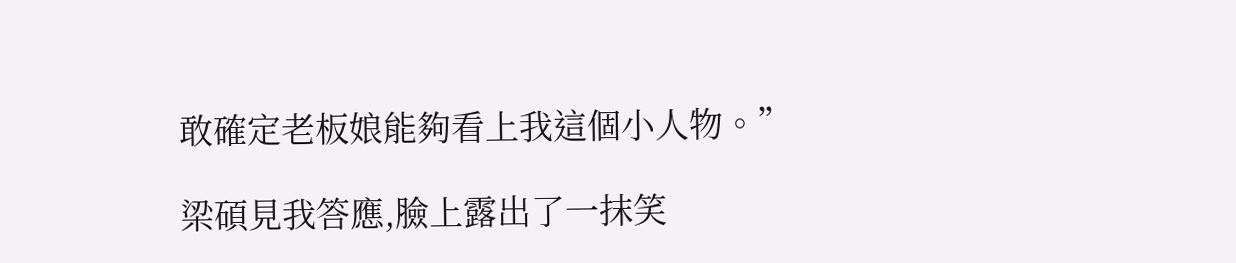敢確定老板娘能夠看上我這個小人物。”

梁碩見我答應,臉上露出了一抹笑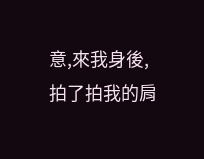意,來我身後,拍了拍我的肩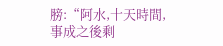膀:“阿水,十天時間,事成之後剩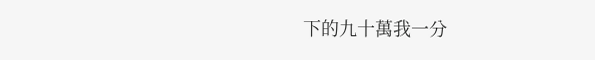下的九十萬我一分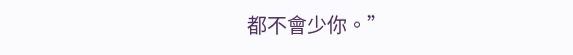都不會少你。”